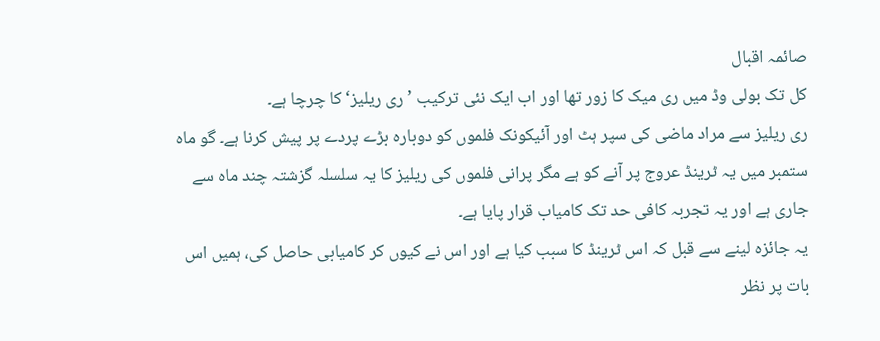صائمہ اقبال
کل تک بولی وڈ میں ری میک کا زور تھا اور اب ایک نئی ترکیب ’ری ریلیز‘ کا چرچا ہے۔
ری ریلیز سے مراد ماضی کی سپر ہٹ اور آئیکونک فلموں کو دوبارہ بڑے پردے پر پیش کرنا ہے۔ گو ماہ ستمبر میں یہ ٹرینڈ عروج پر آنے کو ہے مگر پرانی فلموں کی ریلیز کا یہ سلسلہ گزشتہ چند ماہ سے جاری ہے اور یہ تجربہ کافی حد تک کامیاب قرار پایا ہے۔
یہ جائزہ لینے سے قبل کہ اس ٹرینڈ کا سبب کیا ہے اور اس نے کیوں کر کامیابی حاصل کی، ہمیں اس بات پر نظر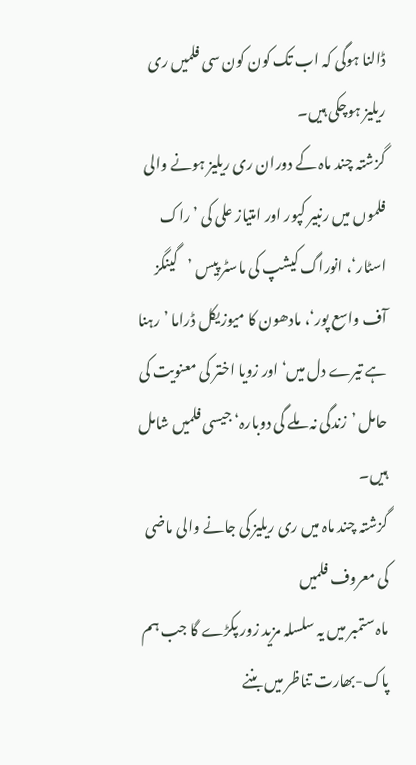ڈالنا ہوگی کہ اب تک کون کون سی فلمیں ری ریلیز ہوچکی ہیں۔
گزشتہ چند ماہ کے دوران ری ریلیز ہونے والی فلموں میں رنبیر کپور اور امتیاز علی کی ’راک اسٹار‘، انوراگ کیشپ کی ماسٹر پیس ’گینگز آف واسع پور‘، مادھون کا میوزیکل ڈراما ’رہنا ہے تیرے دل میں‘ اور زویا اختر کی معنویت کی حامل ’زندگی نہ ملے گی دوبارہ‘ جیسی فلمیں شامل ہیں۔
گزشتہ چند ماہ میں ری ریلیز کی جانے والی ماضی کی معروف فلمیں
ماہ ستمبر میں یہ سلسلہ مزید زور پکڑے گا جب ہم پاک-بھارت تناظر میں بننے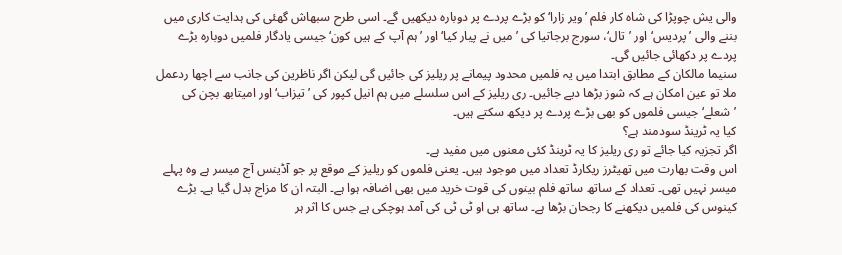والی یش چوپڑا کی شاہ کار فلم ’ویر زارا‘ کو بڑے پردے پر دوبارہ دیکھیں گے۔ اسی طرح سبھاش گھئی کی ہدایت کاری میں بننے والی ’پردیس‘ اور ’تال‘، سورج برجاتیا کی ’میں نے پیار کیا‘ اور ’ہم آپ کے ہیں کون‘ جیسی یادگار فلمیں دوبارہ بڑے پردے پر دکھائی جائیں گی۔
سنیما مالکان کے مطابق ابتدا میں یہ فلمیں محدود پیمانے پر ریلیز کی جائیں گی لیکن اگر ناظرین کی جانب سے اچھا ردعمل ملا تو عین امکان ہے کہ شوز بڑھا دیے جائیں۔ ری ریلیز کے اس سلسلے میں ہم انیل کپور کی ’تیزاب‘ اور امیتابھ بچن کی ’شعلے‘ جیسی فلموں کو بھی بڑے پردے پر دیکھ سکتے ہیں۔
کیا یہ ٹرینڈ سودمند ہے؟
اگر تجزیہ کیا جائے تو ری ریلیز کا یہ ٹرینڈ کئی معنوں میں مفید ہے۔
اس وقت بھارت میں تھیٹرز ریکارڈ تعداد میں موجود ہیں۔ یعنی فلموں کو ریلیز کے موقع پر جو آڈینس آج میسر ہے وہ پہلے میسر نہیں تھی۔ تعداد کے ساتھ ساتھ فلم بینوں کی قوت خرید میں بھی اضافہ ہوا ہے۔ البتہ ان کا مزاج بدل گیا ہے۔ بڑے کینوس کی فلمیں دیکھنے کا رجحان بڑھا ہے۔ ساتھ ہی او ٹی ٹی کی آمد ہوچکی ہے جس کا اثر ہر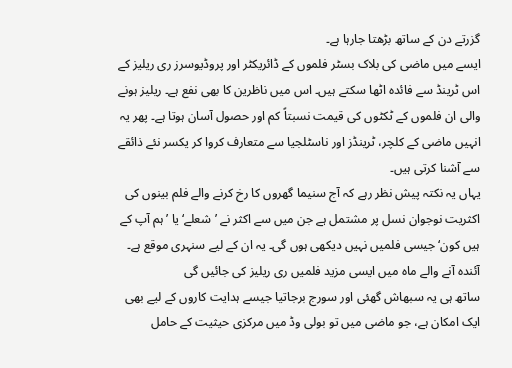گزرتے دن کے ساتھ بڑھتا جارہا ہے۔
ایسے میں ماضی کی بلاک بسٹر فلموں کے ڈائریکٹر اور پروڈیوسرز ری ریلیز کے اس ٹرینڈ سے فائدہ اٹھا سکتے ہیں۔ اس میں ناظرین کا بھی نفع ہے۔ ریلیز ہونے والی ان فلموں کے ٹکٹوں کی قیمت نسبتاً کم اور حصول آسان ہوتا ہے۔ پھر یہ انہیں ماضی کے کلچر، ٹرینڈز اور ناسٹلجیا سے متعارف کروا کر یکسر نئے ذائقے سے آشنا کرتی ہیں۔
یہاں یہ نکتہ پیش نظر رہے کہ آج سنیما گھروں کا رخ کرنے والے فلم بینوں کی اکثریت نوجوان نسل پر مشتمل ہے جن میں سے اکثر نے ’شعلے‘ یا ’ہم آپ کے ہیں کون‘ جیسی فلمیں نہیں دیکھی ہوں گی۔ یہ ان کے لیے سنہری موقع ہے۔
آئندہ آنے والے ماہ میں ایسی مزید فلمیں ری ریلیز کی جائیں گی
ساتھ ہی یہ سبھاش گھئی اور سورج برجاتیا جیسے ہدایت کاروں کے لیے بھی ایک امکان ہے، جو ماضی میں تو بولی وڈ میں مرکزی حیثیت کے حامل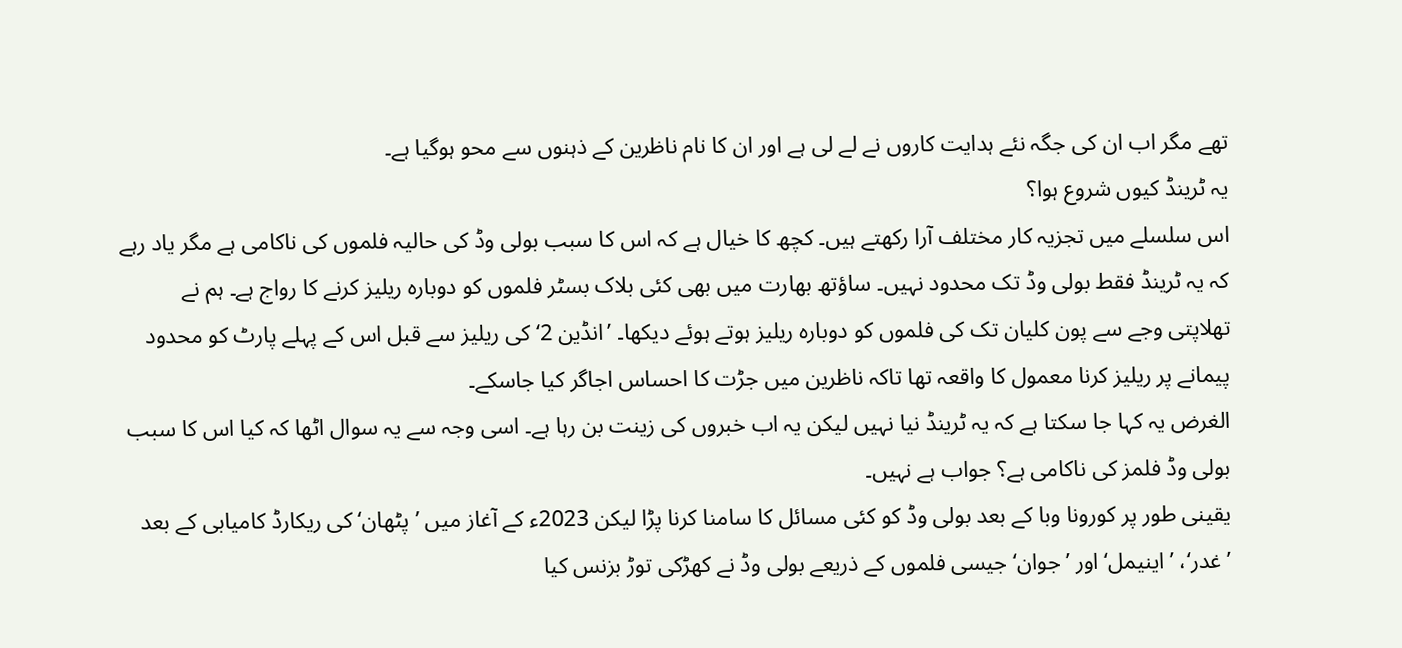تھے مگر اب ان کی جگہ نئے ہدایت کاروں نے لے لی ہے اور ان کا نام ناظرین کے ذہنوں سے محو ہوگیا ہے۔
یہ ٹرینڈ کیوں شروع ہوا؟
اس سلسلے میں تجزیہ کار مختلف آرا رکھتے ہیں۔ کچھ کا خیال ہے کہ اس کا سبب بولی وڈ کی حالیہ فلموں کی ناکامی ہے مگر یاد رہے کہ یہ ٹرینڈ فقط بولی وڈ تک محدود نہیں۔ ساؤتھ بھارت میں بھی کئی بلاک بسٹر فلموں کو دوبارہ ریلیز کرنے کا رواج ہے۔ ہم نے تھلاپتی وجے سے پون کلیان تک کی فلموں کو دوبارہ ریلیز ہوتے ہوئے دیکھا۔ ’انڈین 2‘ کی ریلیز سے قبل اس کے پہلے پارٹ کو محدود پیمانے پر ریلیز کرنا معمول کا واقعہ تھا تاکہ ناظرین میں جڑت کا احساس اجاگر کیا جاسکے۔
الغرض یہ کہا جا سکتا ہے کہ یہ ٹرینڈ نیا نہیں لیکن یہ اب خبروں کی زینت بن رہا ہے۔ اسی وجہ سے یہ سوال اٹھا کہ کیا اس کا سبب بولی وڈ فلمز کی ناکامی ہے؟ جواب ہے نہیں۔
یقینی طور پر کورونا وبا کے بعد بولی وڈ کو کئی مسائل کا سامنا کرنا پڑا لیکن 2023ء کے آغاز میں ’پٹھان‘ کی ریکارڈ کامیابی کے بعد ’غدر‘، ’اینیمل‘ اور ’جوان‘ جیسی فلموں کے ذریعے بولی وڈ نے کھڑکی توڑ بزنس کیا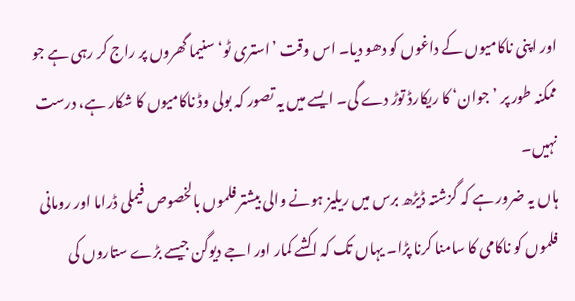اور اپنی ناکامیوں کے داغوں کو دھو دیا۔ اس وقت ’استری ٹو‘ سنیما گھروں پر راج کر رہی ہے جو ممکنہ طور پر ’جوان‘ کا ریکارڈ توڑ دے گی۔ ایسے میں یہ تصور کہ بولی وڈ ناکامیوں کا شکار ہے، درست نہیں۔
ہاں یہ ضرور ہے کہ گزشتہ ڈیڑھ برس میں ریلیز ہونے والی بیشتر فلموں بالخصوص فیملی ڈراما اور رومانی فلموں کو ناکامی کا سامنا کرنا پڑا۔ یہاں تک کہ اکشے کمار اور اجے دیوگن جیسے بڑے ستاروں کی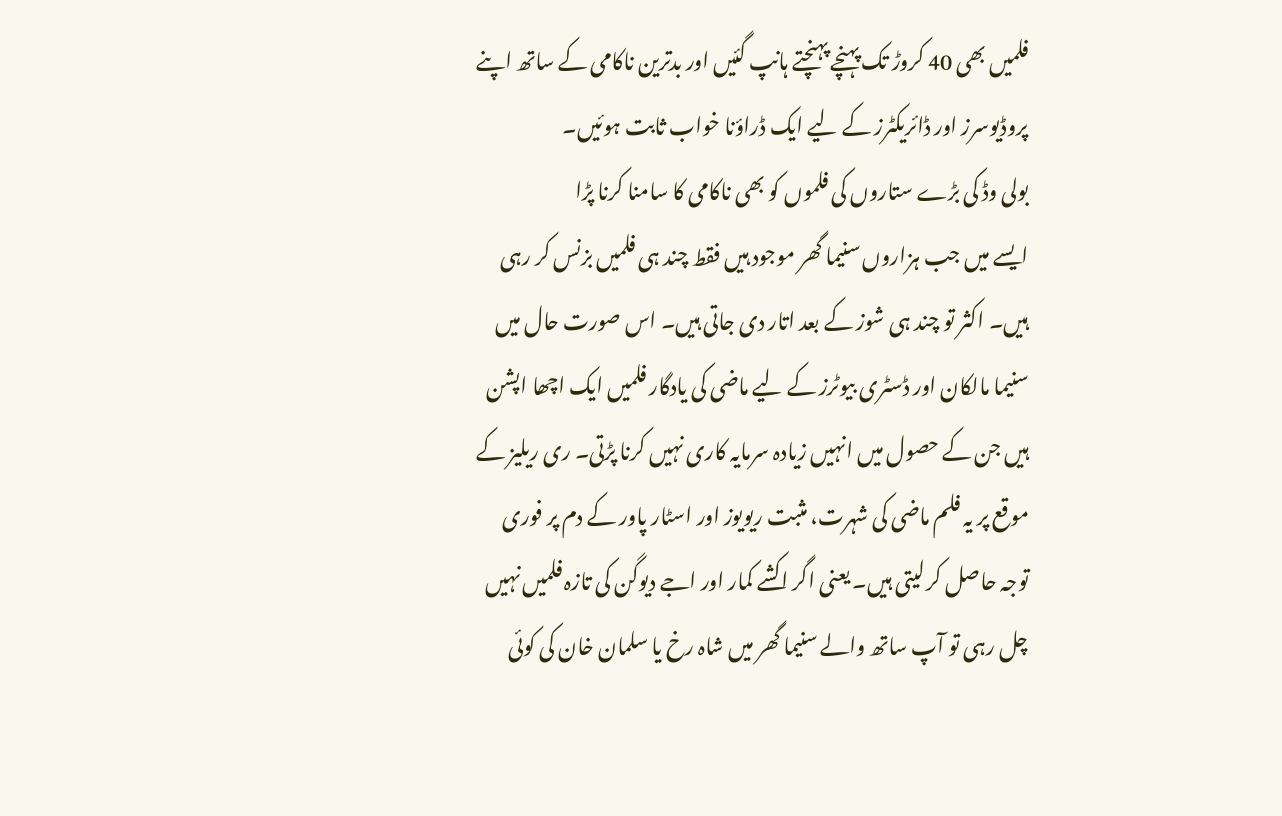فلمیں بھی 40 کروڑ تک پہنچے پہنچتے ہانپ گئیں اور بدترین ناکامی کے ساتھ اپنے پروڈیوسرز اور ڈائریکٹرز کے لیے ایک ڈراؤنا خواب ثابت ہوئیں۔
بولی وڈ کی بڑے ستاروں کی فلموں کو بھی ناکامی کا سامنا کرنا پڑا
ایسے میں جب ہزاروں سنیما گھر موجود ہیں فقط چند ہی فلمیں بزنس کر رہی ہیں۔ اکثر تو چند ہی شوز کے بعد اتار دی جاتی ہیں۔ اس صورت حال میں سنیما مالکان اور ڈسٹری بیوٹرز کے لیے ماضی کی یادگار فلمیں ایک اچھا اپشن ہیں جن کے حصول میں انہیں زیادہ سرمایہ کاری نہیں کرنا پڑتی۔ ری ریلیز کے موقع پر یہ فلم ماضی کی شہرت، مثبت ریویوز اور اسٹار پاور کے دم پر فوری توجہ حاصل کر لیتی ہیں۔ یعنی اگر اکشے کمار اور اجے دیوگن کی تازہ فلمیں نہیں چل رہی تو آپ ساتھ والے سنیما گھر میں شاہ رخ یا سلمان خان کی کوئی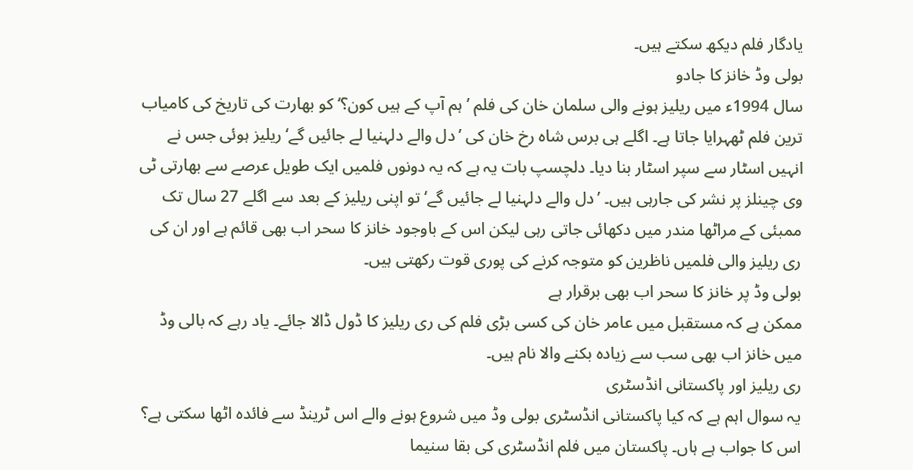یادگار فلم دیکھ سکتے ہیں۔
بولی وڈ خانز کا جادو
سال 1994ء میں ریلیز ہونے والی سلمان خان کی فلم ’ہم آپ کے ہیں کون؟‘ کو بھارت کی تاریخ کی کامیاب ترین فلم ٹھہرایا جاتا ہے۔ اگلے ہی برس شاہ رخ خان کی ’دل والے دلہنیا لے جائیں گے‘ ریلیز ہوئی جس نے انہیں اسٹار سے سپر اسٹار بنا دیا۔ دلچسپ بات یہ ہے کہ یہ دونوں فلمیں ایک طویل عرصے سے بھارتی ٹی وی چینلز پر نشر کی جارہی ہیں۔ ’دل والے دلہنیا لے جائیں گے‘ تو اپنی ریلیز کے بعد سے اگلے 27 سال تک ممبئی کے مراٹھا مندر میں دکھائی جاتی رہی لیکن اس کے باوجود خانز کا سحر اب بھی قائم ہے اور ان کی ری ریلیز والی فلمیں ناظرین کو متوجہ کرنے کی پوری قوت رکھتی ہیں۔
بولی وڈ پر خانز کا سحر اب بھی برقرار ہے
ممکن ہے کہ مستقبل میں عامر خان کی کسی بڑی فلم کی ری ریلیز کا ڈول ڈالا جائے۔ یاد رہے کہ بالی وڈ میں خانز اب بھی سب سے زیادہ بکنے والا نام ہیں۔
ری ریلیز اور پاکستانی انڈسٹری
یہ سوال اہم ہے کہ کیا پاکستانی انڈسٹری بولی وڈ میں شروع ہونے والے اس ٹرینڈ سے فائدہ اٹھا سکتی ہے؟ اس کا جواب ہے ہاں۔ پاکستان میں فلم انڈسٹری کی بقا سنیما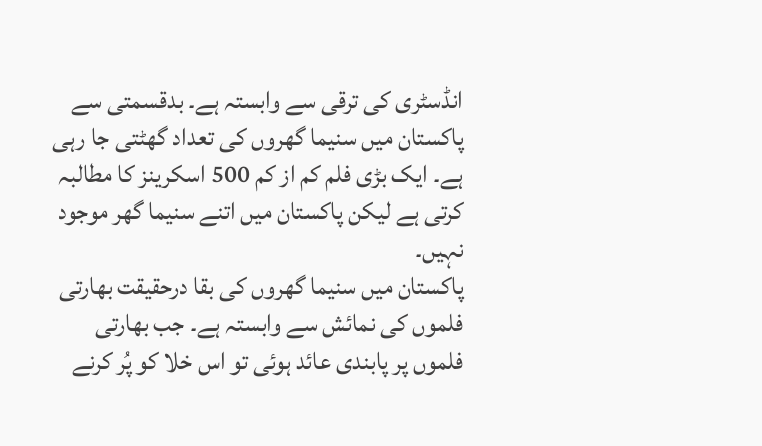انڈسٹری کی ترقی سے وابستہ ہے۔ بدقسمتی سے پاکستان میں سنیما گھروں کی تعداد گھٹتی جا رہی ہے۔ ایک بڑی فلم کم از کم 500 اسکرینز کا مطالبہ کرتی ہے لیکن پاکستان میں اتنے سنیما گھر موجود نہیں۔
پاکستان میں سنیما گھروں کی بقا درحقیقت بھارتی فلموں کی نمائش سے وابستہ ہے۔ جب بھارتی فلموں پر پابندی عائد ہوئی تو اس خلا کو پُر کرنے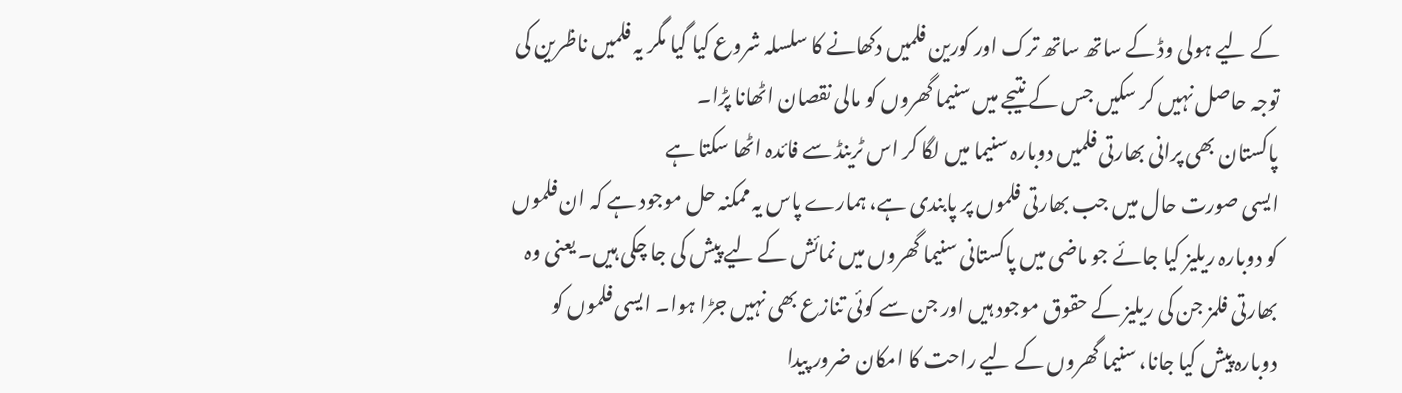کے لیے ہولی وڈ کے ساتھ ساتھ ترک اور کورین فلمیں دکھانے کا سلسلہ شروع کیا گیا مگر یہ فلمیں ناظرین کی توجہ حاصل نہیں کر سکیں جس کے نتیجے میں سنیما گھروں کو مالی نقصان اٹھانا پڑا۔
پاکستان بھی پرانی بھارتی فلمیں دوبارہ سنیما میں لگا کر اس ٹرینڈ سے فائدہ اٹھا سکتا ہے
ایسی صورت حال میں جب بھارتی فلموں پر پابندی ہے، ہمارے پاس یہ ممکنہ حل موجود ہے کہ ان فلموں کو دوبارہ ریلیز کیا جائے جو ماضی میں پاکستانی سنیما گھروں میں نمائش کے لیے پیش کی جا چکی ہیں۔ یعنی وہ بھارتی فلمز جن کی ریلیز کے حقوق موجود ہیں اور جن سے کوئی تنازع بھی نہیں جڑا ہوا۔ ایسی فلموں کو دوبارہ پیش کیا جانا، سنیما گھروں کے لیے راحت کا امکان ضرور پیدا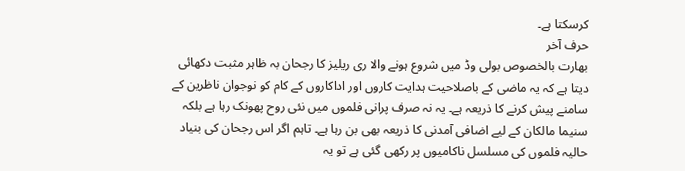کرسکتا ہے۔
حرف آخر
بھارت بالخصوص بولی وڈ میں شروع ہونے والا ری ریلیز کا رجحان بہ ظاہر مثبت دکھائی دیتا ہے کہ یہ ماضی کے باصلاحیت ہدایت کاروں اور اداکاروں کے کام کو نوجوان ناظرین کے سامنے پیش کرنے کا ذریعہ ہے۔ یہ نہ صرف پرانی فلموں میں نئی روح پھونک رہا ہے بلکہ سنیما مالکان کے لیے اضافی آمدنی کا ذریعہ بھی بن رہا ہے۔ تاہم اگر اس رجحان کی بنیاد حالیہ فلموں کی مسلسل ناکامیوں پر رکھی گئی ہے تو یہ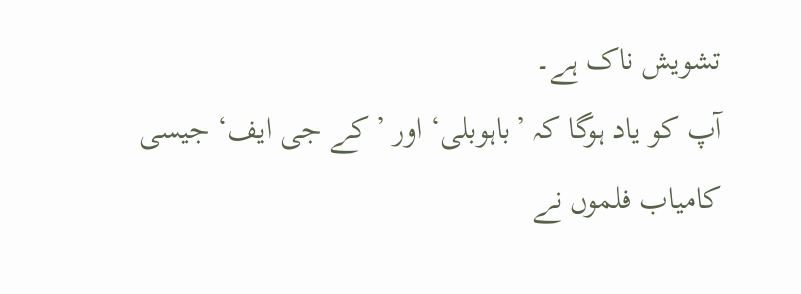تشویش ناک ہے۔
آپ کو یاد ہوگا کہ ’باہوبلی‘ اور ’کے جی ایف‘ جیسی کامیاب فلموں نے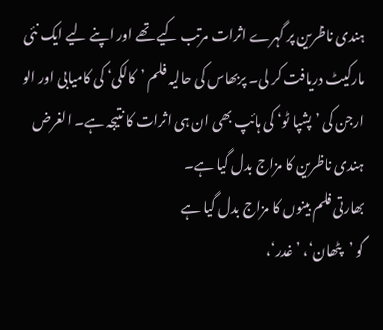ہندی ناظرین پر گہرے اثرات مرتب کیے تھے اور اپنے لیے ایک نئی مارکیٹ دریافت کر لی۔ پربھاس کی حالیہ فلم ’کالکی‘ کی کامیابی اور الو ارجن کی ’پشپا ٹو‘ کی ہائپ بھی ان ہی اثرات کا نتیجہ ہے۔ الغرض ہندی ناظرین کا مزاج بدل گیا ہے۔
بھارتی فلم بینوں کا مزاج بدل گیا ہے
گو ’پٹھان‘، ’غدر‘،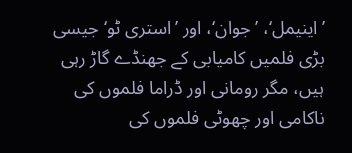’اینیمل‘، ’جوان‘، اور ’استری ٹو‘ جیسی بڑی فلمیں کامیابی کے جھنڈے گاڑ رہی ہیں، مگر رومانی اور ڈراما فلموں کی ناکامی اور چھوٹی فلموں کی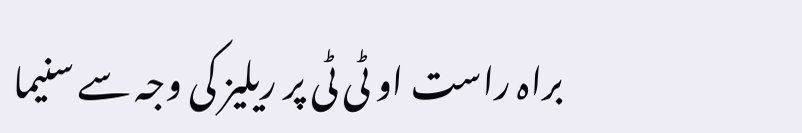براہ راست او ٹی ٹی پر ریلیز کی وجہ سے سنیما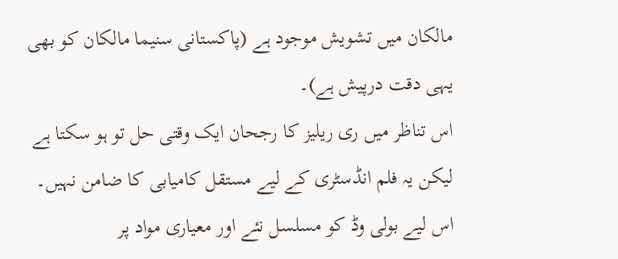مالکان میں تشویش موجود ہے (پاکستانی سنیما مالکان کو بھی یہی دقت درپیش ہے)۔
اس تناظر میں ری ریلیز کا رجحان ایک وقتی حل تو ہو سکتا ہے لیکن یہ فلم انڈسٹری کے لیے مستقل کامیابی کا ضامن نہیں۔ اس لیے بولی وڈ کو مسلسل نئے اور معیاری مواد پر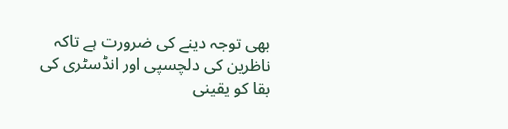بھی توجہ دینے کی ضرورت ہے تاکہ ناظرین کی دلچسپی اور انڈسٹری کی بقا کو یقینی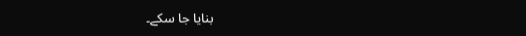بنایا جا سکے۔